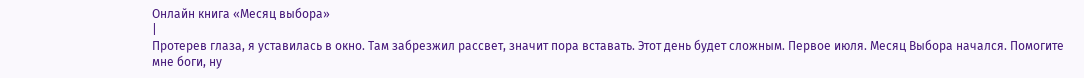Онлайн книга «Месяц выбора»
|
Протерев глаза, я уставилась в окно. Там забрезжил рассвет, значит пора вставать. Этот день будет сложным. Первое июля. Месяц Выбора начался. Помогите мне боги, ну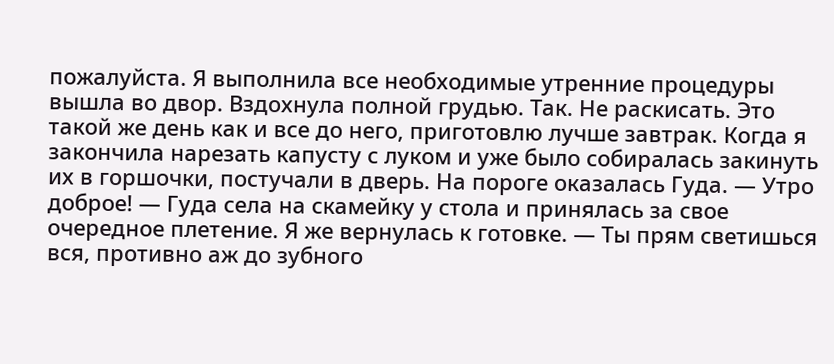пожалуйста. Я выполнила все необходимые утренние процедуры вышла во двор. Вздохнула полной грудью. Так. Не раскисать. Это такой же день как и все до него, приготовлю лучше завтрак. Когда я закончила нарезать капусту с луком и уже было собиралась закинуть их в горшочки, постучали в дверь. На пороге оказалась Гуда. — Утро доброе! — Гуда села на скамейку у стола и принялась за свое очередное плетение. Я же вернулась к готовке. — Ты прям светишься вся, противно аж до зубного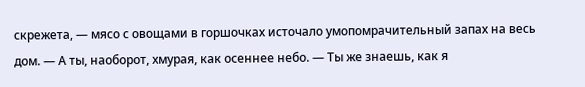скрежета, — мясо с овощами в горшочках источало умопомрачительный запах на весь дом. — А ты, наоборот, хмурая, как осеннее небо. — Ты же знаешь, как я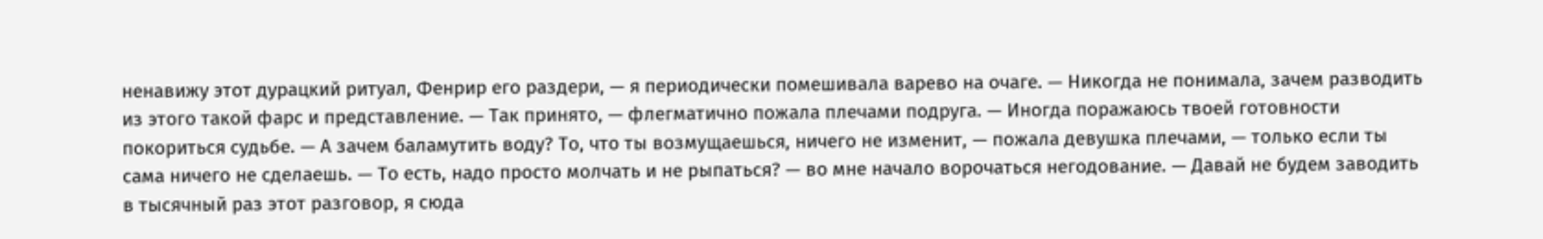ненавижу этот дурацкий ритуал, Фенрир его раздери, — я периодически помешивала варево на очаге. — Никогда не понимала, зачем разводить из этого такой фарс и представление. — Так принято, — флегматично пожала плечами подруга. — Иногда поражаюсь твоей готовности покориться судьбе. — А зачем баламутить воду? То, что ты возмущаешься, ничего не изменит, — пожала девушка плечами, — только если ты сама ничего не сделаешь. — То есть, надо просто молчать и не рыпаться? — во мне начало ворочаться негодование. — Давай не будем заводить в тысячный раз этот разговор, я сюда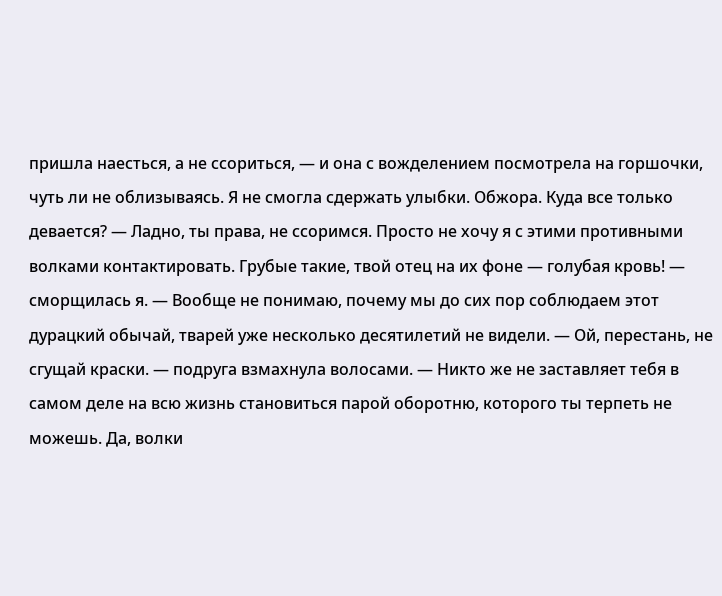пришла наесться, а не ссориться, — и она с вожделением посмотрела на горшочки, чуть ли не облизываясь. Я не смогла сдержать улыбки. Обжора. Куда все только девается? — Ладно, ты права, не ссоримся. Просто не хочу я с этими противными волками контактировать. Грубые такие, твой отец на их фоне — голубая кровь! — сморщилась я. — Вообще не понимаю, почему мы до сих пор соблюдаем этот дурацкий обычай, тварей уже несколько десятилетий не видели. — Ой, перестань, не сгущай краски. — подруга взмахнула волосами. — Никто же не заставляет тебя в самом деле на всю жизнь становиться парой оборотню, которого ты терпеть не можешь. Да, волки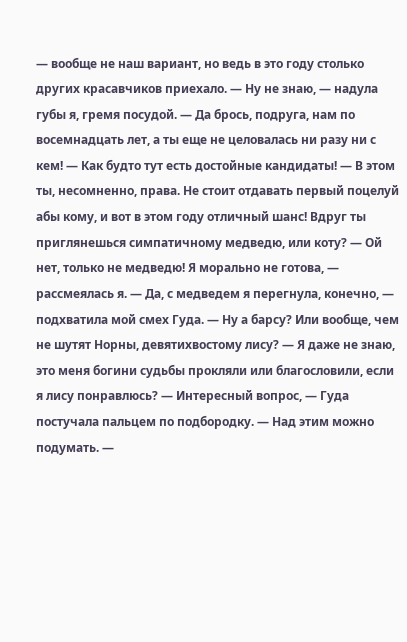— вообще не наш вариант, но ведь в это году столько других красавчиков приехало. — Ну не знаю, — надула губы я, гремя посудой. — Да брось, подруга, нам по восемнадцать лет, а ты еще не целовалась ни разу ни с кем! — Как будто тут есть достойные кандидаты! — В этом ты, несомненно, права. Не стоит отдавать первый поцелуй абы кому, и вот в этом году отличный шанс! Вдруг ты приглянешься симпатичному медведю, или коту? — Ой нет, только не медведю! Я морально не готова, — рассмеялась я. — Да, с медведем я перегнула, конечно, — подхватила мой смех Гуда. — Ну а барсу? Или вообще, чем не шутят Норны, девятихвостому лису? — Я даже не знаю, это меня богини судьбы прокляли или благословили, если я лису понравлюсь? — Интересный вопрос, — Гуда постучала пальцем по подбородку. — Над этим можно подумать. —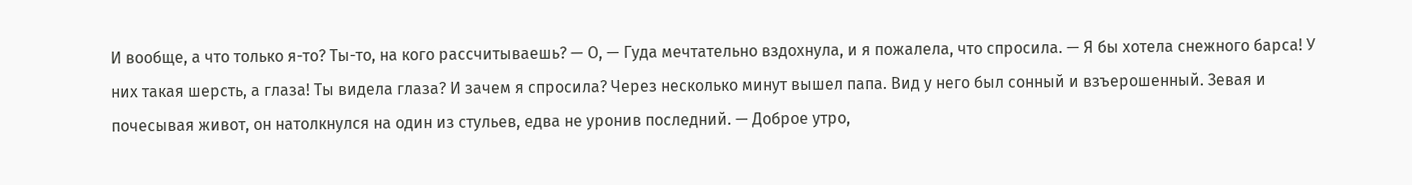И вообще, а что только я-то? Ты-то, на кого рассчитываешь? — О, — Гуда мечтательно вздохнула, и я пожалела, что спросила. — Я бы хотела снежного барса! У них такая шерсть, а глаза! Ты видела глаза? И зачем я спросила? Через несколько минут вышел папа. Вид у него был сонный и взъерошенный. Зевая и почесывая живот, он натолкнулся на один из стульев, едва не уронив последний. — Доброе утро,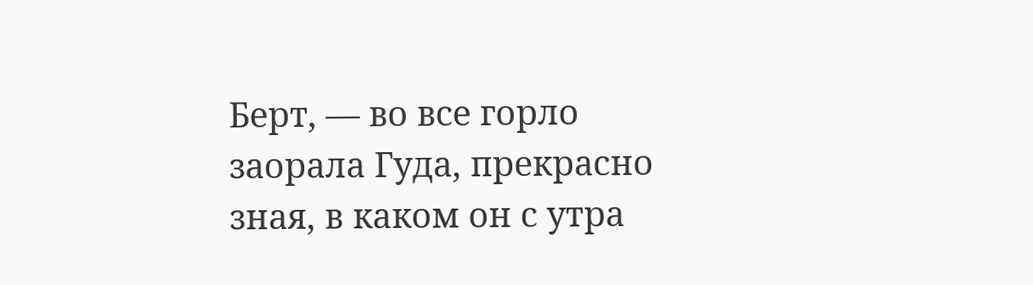Берт, — во все горло заорала Гуда, прекрасно зная, в каком он с утра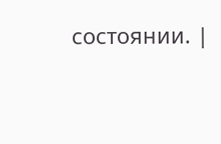состоянии. |